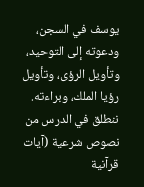يوسف في السجن، ودعوته إلى التوحيد، وتأويل الرؤى، وتأويل رؤيا الملك، وبراءته.
ننطلق في الدرس من نصوص شرعية (آيات قرآنية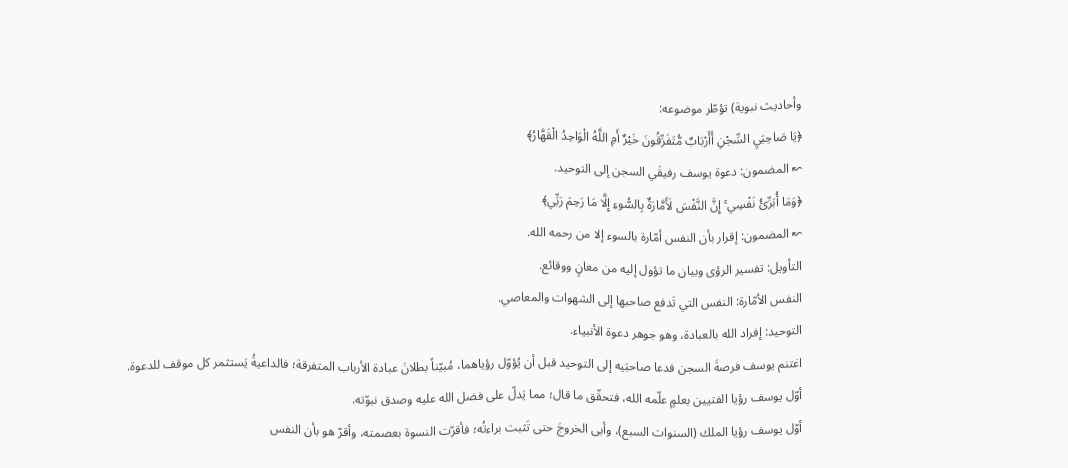وأحاديث نبوية) تؤطّر موضوعه:
﴿يَا صَاحِبَيِ السِّجْنِ أَأَرْبَابٌ مُّتَفَرِّقُونَ خَيْرٌ أَمِ اللَّهُ الْوَاحِدُ الْقَهَّارُ﴾
↜ المضمون: دعوة يوسف رفيقَي السجن إلى التوحيد.
﴿وَمَا أُبَرِّئُ نَفْسِي ۚ إِنَّ النَّفْسَ لَأَمَّارَةٌ بِالسُّوءِ إِلَّا مَا رَحِمَ رَبِّي﴾
↜ المضمون: إقرار بأن النفس أمّارة بالسوء إلا من رحمه الله.
التأويل: تفسير الرؤى وبيان ما تؤول إليه من معانٍ ووقائع.
النفس الأمّارة: النفس التي تَدفع صاحبها إلى الشهوات والمعاصي.
التوحيد: إفراد الله بالعبادة، وهو جوهر دعوة الأنبياء.
اغتنم يوسف فرصةَ السجن فدعا صاحبَيه إلى التوحيد قبل أن يُؤوّل رؤياهما، مُبيّناً بطلانَ عبادة الأرباب المتفرقة؛ فالداعيةُ يَستثمر كل موقف للدعوة.
أوّل يوسف رؤيا الفتيين بعلمٍ علّمه الله، فتحقّق ما قال؛ مما يَدلّ على فضل الله عليه وصدق نبوّته.
أوّل يوسف رؤيا الملك (السنوات السبع)، وأبى الخروجَ حتى تَثبت براءتُه؛ فأقرّت النسوة بعصمته، وأقرّ هو بأن النفس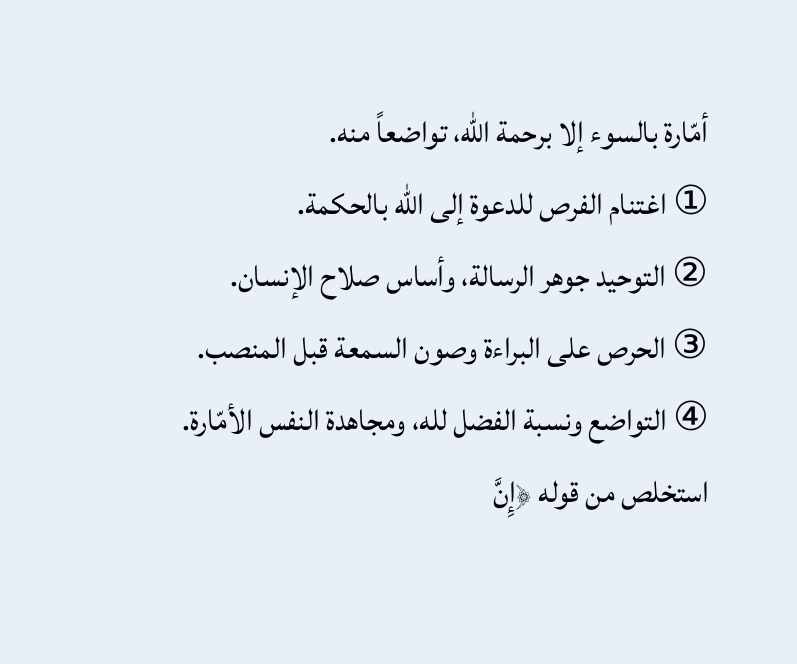أمّارة بالسوء إلا برحمة الله، تواضعاً منه.
① اغتنام الفرص للدعوة إلى الله بالحكمة.
② التوحيد جوهر الرسالة، وأساس صلاح الإنسان.
③ الحرص على البراءة وصون السمعة قبل المنصب.
④ التواضع ونسبة الفضل لله، ومجاهدة النفس الأمّارة.
استخلص من قوله ﴿إِنَّ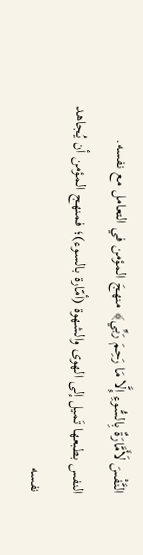النَّفْسَ لَأَمَّارَةٌ بِالسُّوءِ إِلَّا مَا رَحِمَ رَبِّي﴾ منهجَ المؤمن في التعامل مع نفسه.
النفس بطبعها تَميل إلى الهوى والشهوة (أمّارة بالسوء)؛ فمنهج المؤمن أن يُجاهد نفسه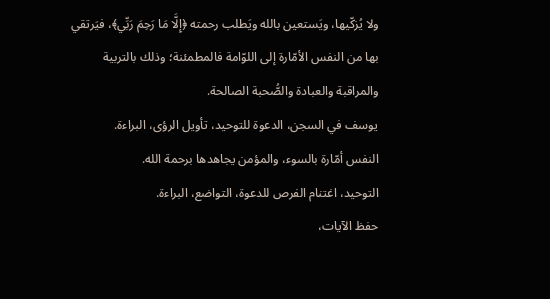ولا يُزكّيها، ويَستعين بالله ويَطلب رحمته ﴿إِلَّا مَا رَحِمَ رَبِّي﴾، فيَرتقي بها من النفس الأمّارة إلى اللوّامة فالمطمئنة؛ وذلك بالتربية والمراقبة والعبادة والصُّحبة الصالحة.
يوسف في السجن، الدعوة للتوحيد، تأويل الرؤى، البراءة.
النفس أمّارة بالسوء، والمؤمن يجاهدها برحمة الله.
التوحيد، اغتنام الفرص للدعوة، التواضع، البراءة.
حفظ الآيات،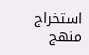استخراج منهج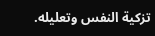تزكية النفس وتعليله.